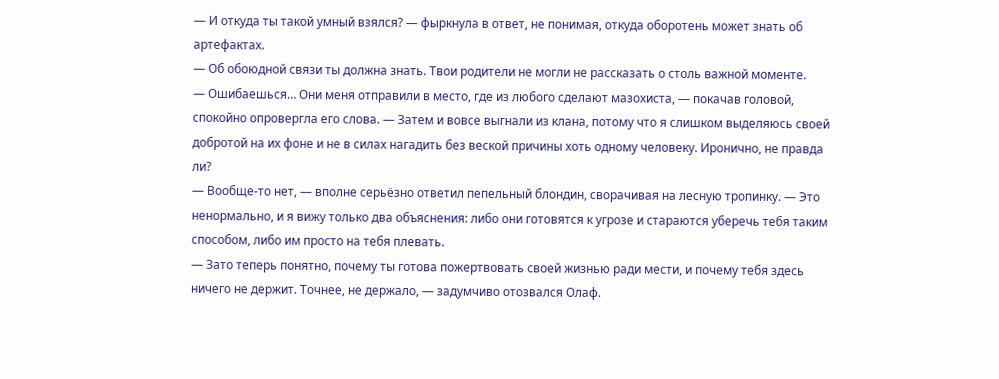— И откуда ты такой умный взялся? — фыркнула в ответ, не понимая, откуда оборотень может знать об артефактах.
— Об обоюдной связи ты должна знать. Твои родители не могли не рассказать о столь важной моменте.
— Ошибаешься… Они меня отправили в место, где из любого сделают мазохиста, — покачав головой, спокойно опровергла его слова. — Затем и вовсе выгнали из клана, потому что я слишком выделяюсь своей добротой на их фоне и не в силах нагадить без веской причины хоть одному человеку. Иронично, не правда ли?
— Вообще-то нет, — вполне серьёзно ответил пепельный блондин, сворачивая на лесную тропинку. — Это ненормально, и я вижу только два объяснения: либо они готовятся к угрозе и стараются уберечь тебя таким способом, либо им просто на тебя плевать.
— Зато теперь понятно, почему ты готова пожертвовать своей жизнью ради мести, и почему тебя здесь ничего не держит. Точнее, не держало, — задумчиво отозвался Олаф.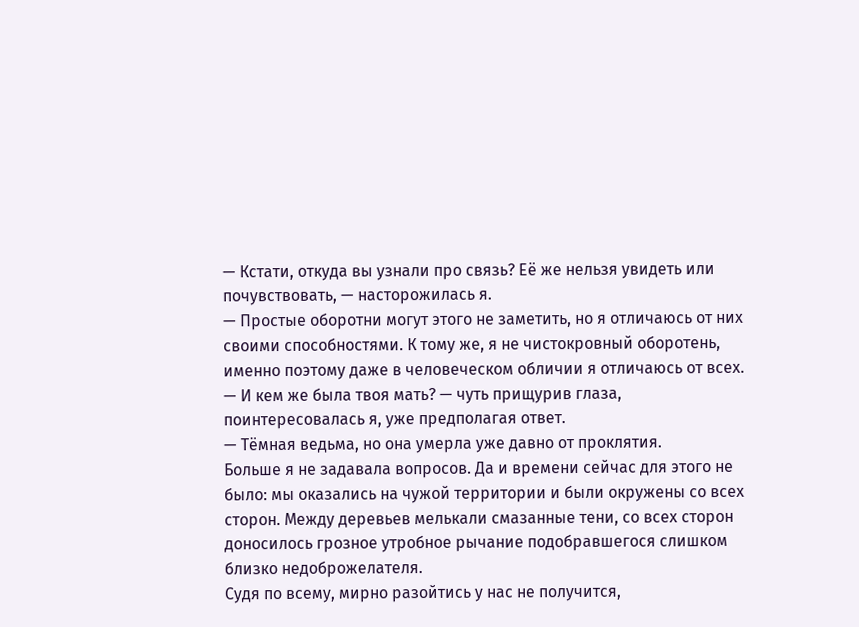— Кстати, откуда вы узнали про связь? Её же нельзя увидеть или почувствовать, — насторожилась я.
— Простые оборотни могут этого не заметить, но я отличаюсь от них своими способностями. К тому же, я не чистокровный оборотень, именно поэтому даже в человеческом обличии я отличаюсь от всех.
— И кем же была твоя мать? — чуть прищурив глаза, поинтересовалась я, уже предполагая ответ.
— Тёмная ведьма, но она умерла уже давно от проклятия.
Больше я не задавала вопросов. Да и времени сейчас для этого не было: мы оказались на чужой территории и были окружены со всех сторон. Между деревьев мелькали смазанные тени, со всех сторон доносилось грозное утробное рычание подобравшегося слишком близко недоброжелателя.
Судя по всему, мирно разойтись у нас не получится,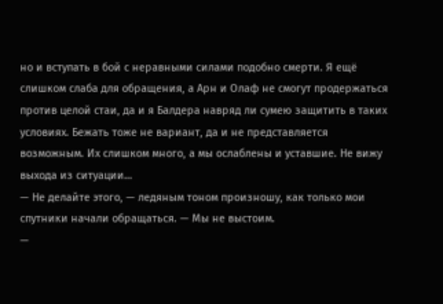но и вступать в бой с неравными силами подобно смерти. Я ещё слишком слаба для обращения, а Арн и Олаф не смогут продержаться против целой стаи, да и я Балдера навряд ли сумею защитить в таких условиях. Бежать тоже не вариант, да и не представляется возможным. Их слишком много, а мы ослаблены и уставшие. Не вижу выхода из ситуации…
— Не делайте этого, — ледяным тоном произношу, как только мои спутники начали обращаться. — Мы не выстоим.
—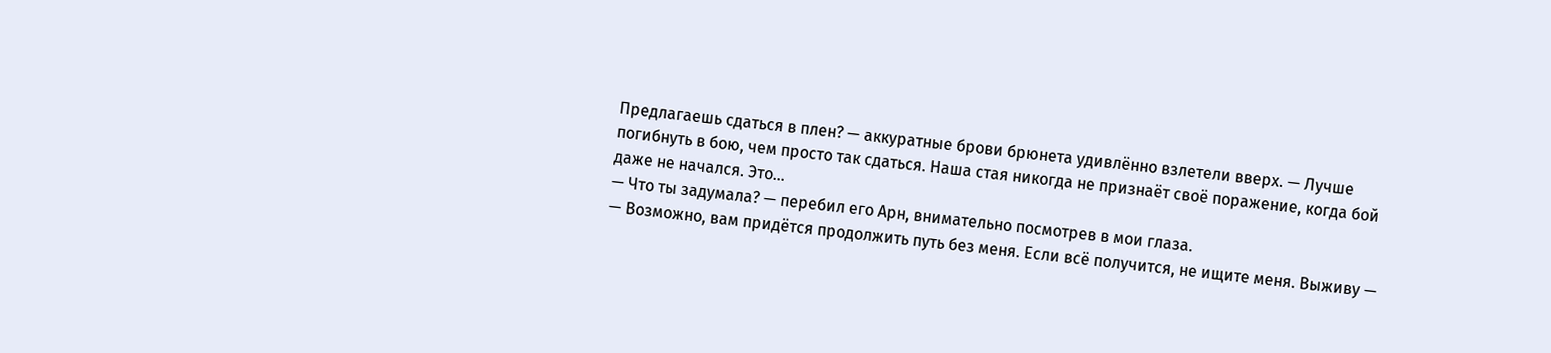Предлагаешь сдаться в плен? — аккуратные брови брюнета удивлённо взлетели вверх. — Лучше погибнуть в бою, чем просто так сдаться. Наша стая никогда не признаёт своё поражение, когда бой даже не начался. Это…
— Что ты задумала? — перебил его Арн, внимательно посмотрев в мои глаза.
— Возможно, вам придётся продолжить путь без меня. Если всё получится, не ищите меня. Выживу —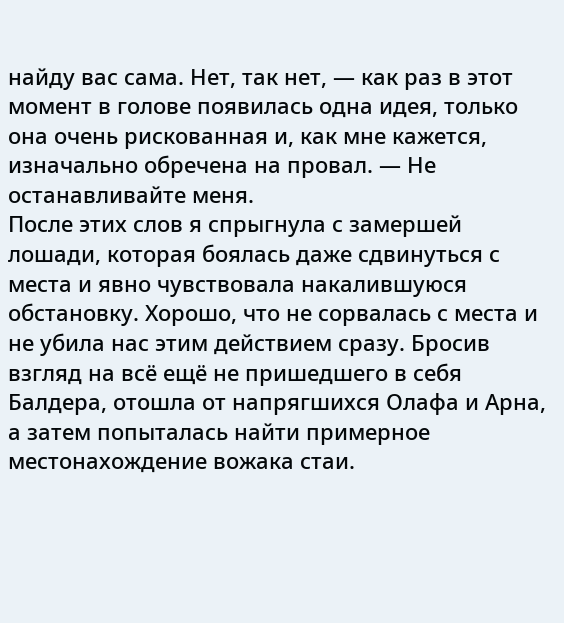найду вас сама. Нет, так нет, — как раз в этот момент в голове появилась одна идея, только она очень рискованная и, как мне кажется, изначально обречена на провал. — Не останавливайте меня.
После этих слов я спрыгнула с замершей лошади, которая боялась даже сдвинуться с места и явно чувствовала накалившуюся обстановку. Хорошо, что не сорвалась с места и не убила нас этим действием сразу. Бросив взгляд на всё ещё не пришедшего в себя Балдера, отошла от напрягшихся Олафа и Арна, а затем попыталась найти примерное местонахождение вожака стаи.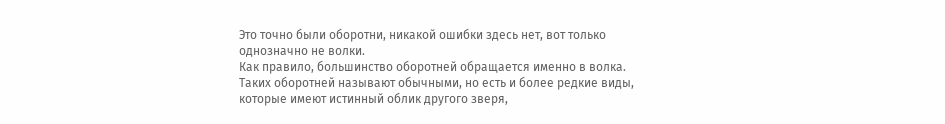Это точно были оборотни, никакой ошибки здесь нет, вот только однозначно не волки.
Как правило, большинство оборотней обращается именно в волка. Таких оборотней называют обычными, но есть и более редкие виды, которые имеют истинный облик другого зверя,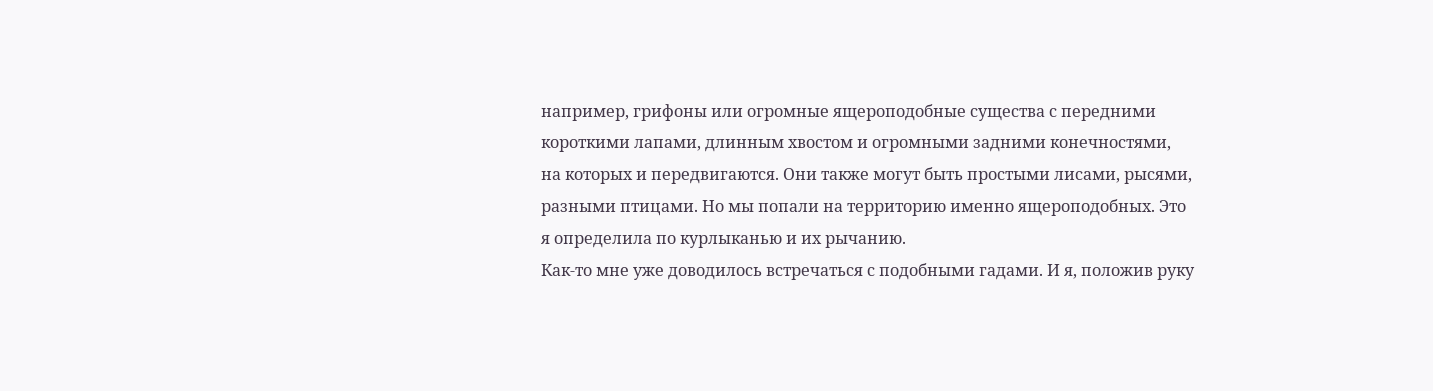например, грифоны или огромные ящероподобные существа с передними короткими лапами, длинным хвостом и огромными задними конечностями, на которых и передвигаются. Они также могут быть простыми лисами, рысями, разными птицами. Но мы попали на территорию именно ящероподобных. Это я определила по курлыканью и их рычанию.
Как-то мне уже доводилось встречаться с подобными гадами. И я, положив руку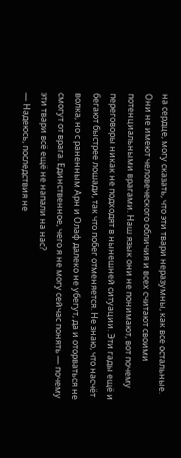на сердце, могу сказать, что эти твари неразумны, как все остальные. Они не имеют человеческого обличия и всех считают своими потенциальными врагами. Наш язык они не понимают, вот почему переговоры никак не подходят в нынешней ситуации. Эти гады ещё и бегают быстрее лошади, так что побег отменяется. Не знаю, что насчёт волка, но с раненным Арн и Олаф далеко не убегут, да и оторваться не смогут от врага. Единственное, чего я не могу сейчас понять — почему эти твари всё ещё не напали на нас?
— Надеюсь, последствия не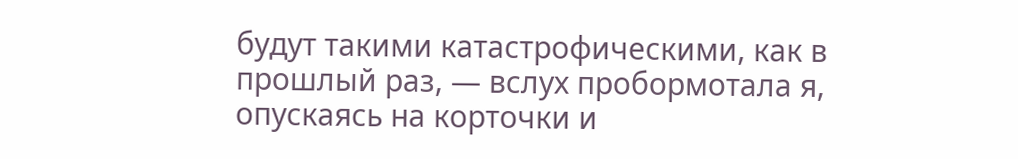будут такими катастрофическими, как в прошлый раз, — вслух пробормотала я, опускаясь на корточки и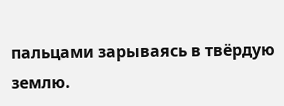пальцами зарываясь в твёрдую землю.